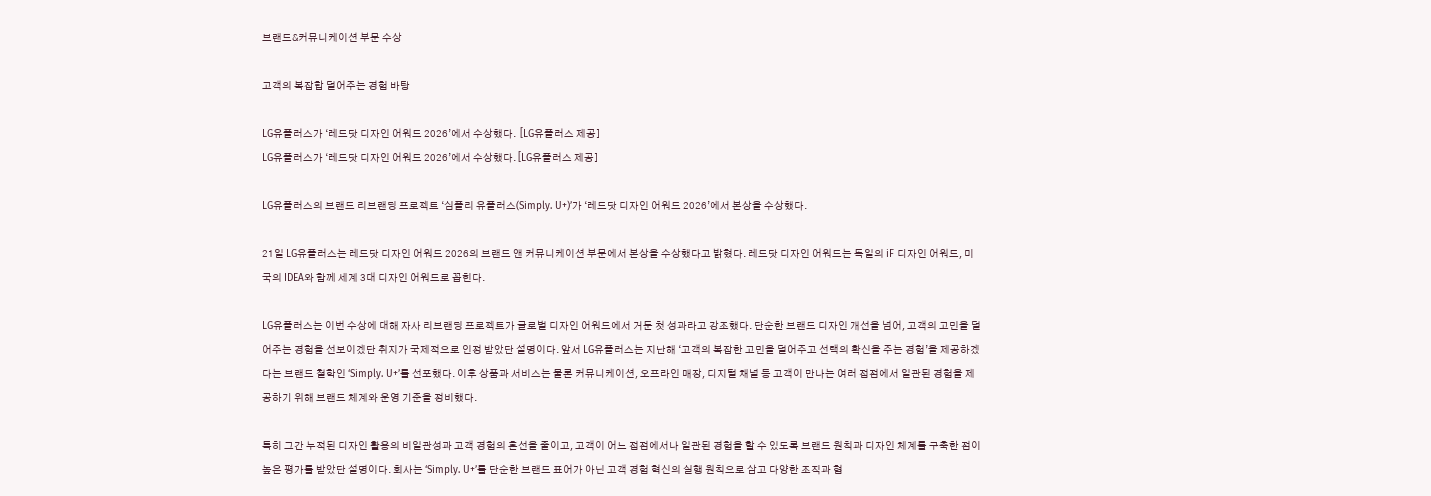브랜드&커뮤니케이션 부문 수상

고객의 복잡합 덜어주는 경험 바탕

LG유플러스가 ‘레드닷 디자인 어워드 2026’에서 수상했다.  [LG유플러스 제공]
LG유플러스가 ‘레드닷 디자인 어워드 2026’에서 수상했다. [LG유플러스 제공]

LG유플러스의 브랜드 리브랜딩 프로젝트 ‘심플리 유플러스(Simply. U+)’가 ‘레드닷 디자인 어워드 2026’에서 본상을 수상했다.

21일 LG유플러스는 레드닷 디자인 어워드 2026의 브랜드 앤 커뮤니케이션 부문에서 본상을 수상했다고 밝혔다. 레드닷 디자인 어워드는 독일의 iF 디자인 어워드, 미국의 IDEA와 함께 세계 3대 디자인 어워드로 꼽힌다.

LG유플러스는 이번 수상에 대해 자사 리브랜딩 프로젝트가 글로벌 디자인 어워드에서 거둔 첫 성과라고 강조했다. 단순한 브랜드 디자인 개선을 넘어, 고객의 고민을 덜어주는 경험을 선보이겠단 취지가 국제적으로 인정 받았단 설명이다. 앞서 LG유플러스는 지난해 ‘고객의 복잡한 고민을 덜어주고 선택의 확신을 주는 경험’을 제공하겠다는 브랜드 철학인 ‘Simply. U+’를 선포했다. 이후 상품과 서비스는 물론 커뮤니케이션, 오프라인 매장, 디지털 채널 등 고객이 만나는 여러 접점에서 일관된 경험을 제공하기 위해 브랜드 체계와 운영 기준을 정비했다.

특히 그간 누적된 디자인 활용의 비일관성과 고객 경험의 혼선을 줄이고, 고객이 어느 접점에서나 일관된 경험을 할 수 있도록 브랜드 원칙과 디자인 체계를 구축한 점이 높은 평가를 받았단 설명이다. 회사는 ‘Simply. U+’를 단순한 브랜드 표어가 아닌 고객 경험 혁신의 실행 원칙으로 삼고 다양한 조직과 협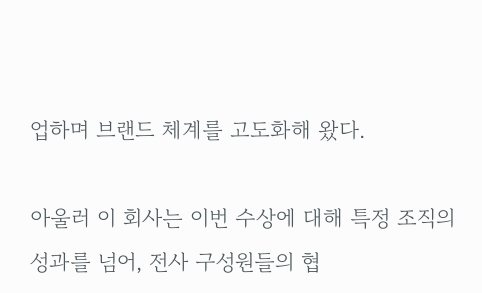업하며 브랜드 체계를 고도화해 왔다.

아울러 이 회사는 이번 수상에 대해 특정 조직의 성과를 넘어, 전사 구성원들의 협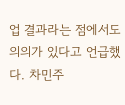업 결과라는 점에서도 의의가 있다고 언급했다. 차민주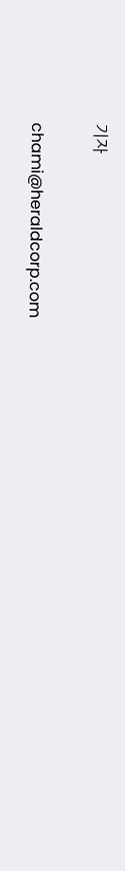기자


chami@heraldcorp.com